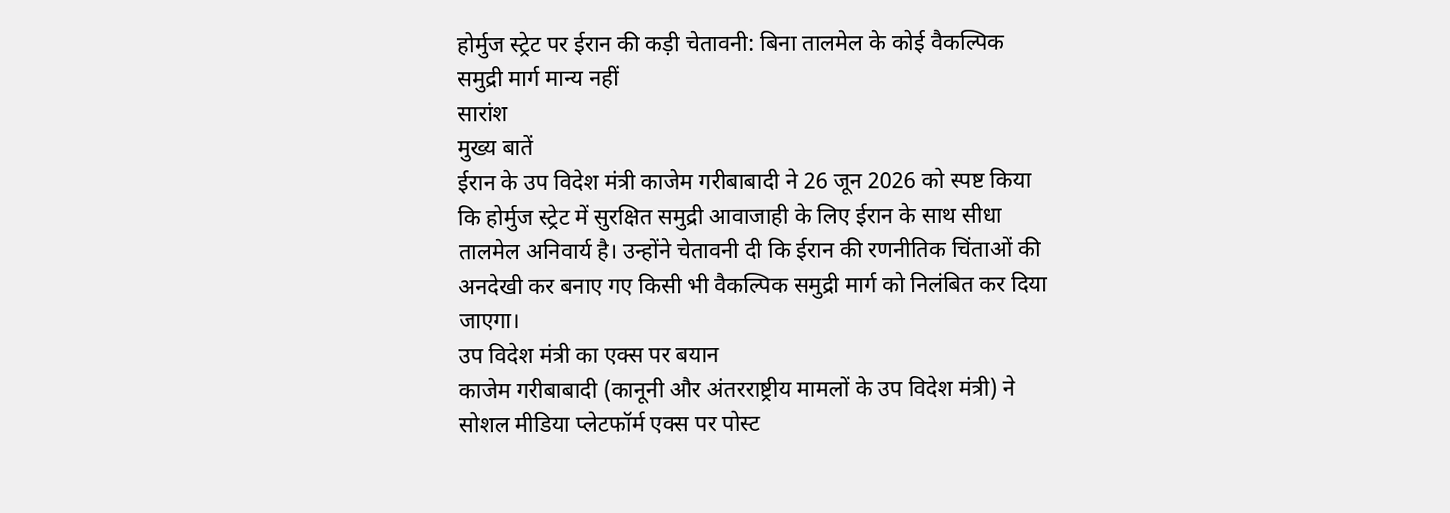होर्मुज स्ट्रेट पर ईरान की कड़ी चेतावनी: बिना तालमेल के कोई वैकल्पिक समुद्री मार्ग मान्य नहीं
सारांश
मुख्य बातें
ईरान के उप विदेश मंत्री काजेम गरीबाबादी ने 26 जून 2026 को स्पष्ट किया कि होर्मुज स्ट्रेट में सुरक्षित समुद्री आवाजाही के लिए ईरान के साथ सीधा तालमेल अनिवार्य है। उन्होंने चेतावनी दी कि ईरान की रणनीतिक चिंताओं की अनदेखी कर बनाए गए किसी भी वैकल्पिक समुद्री मार्ग को निलंबित कर दिया जाएगा।
उप विदेश मंत्री का एक्स पर बयान
काजेम गरीबाबादी (कानूनी और अंतरराष्ट्रीय मामलों के उप विदेश मंत्री) ने सोशल मीडिया प्लेटफॉर्म एक्स पर पोस्ट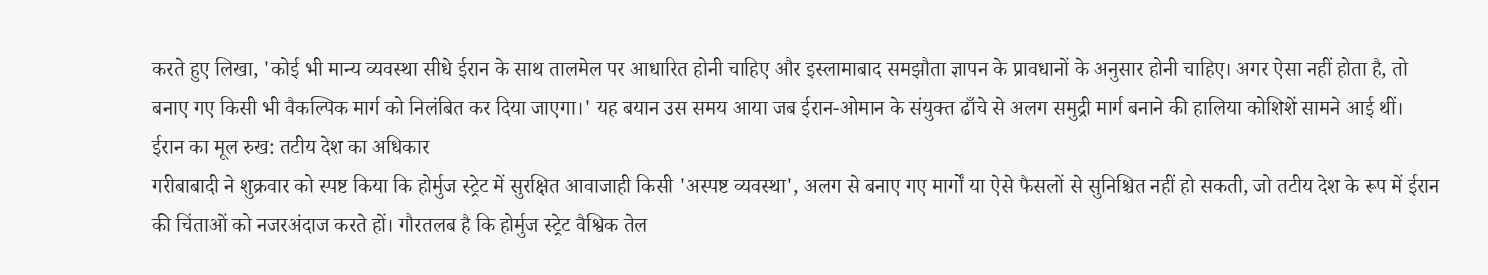करते हुए लिखा, 'कोई भी मान्य व्यवस्था सीधे ईरान के साथ तालमेल पर आधारित होनी चाहिए और इस्लामाबाद समझौता ज्ञापन के प्रावधानों के अनुसार होनी चाहिए। अगर ऐसा नहीं होता है, तो बनाए गए किसी भी वैकल्पिक मार्ग को निलंबित कर दिया जाएगा।' यह बयान उस समय आया जब ईरान-ओमान के संयुक्त ढाँचे से अलग समुद्री मार्ग बनाने की हालिया कोशिशें सामने आई थीं।
ईरान का मूल रुख: तटीय देश का अधिकार
गरीबाबादी ने शुक्रवार को स्पष्ट किया कि होर्मुज स्ट्रेट में सुरक्षित आवाजाही किसी 'अस्पष्ट व्यवस्था', अलग से बनाए गए मार्गों या ऐसे फैसलों से सुनिश्चित नहीं हो सकती, जो तटीय देश के रूप में ईरान की चिंताओं को नजरअंदाज करते हों। गौरतलब है कि होर्मुज स्ट्रेट वैश्विक तेल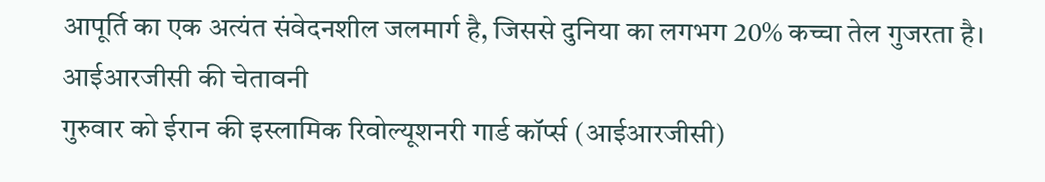आपूर्ति का एक अत्यंत संवेदनशील जलमार्ग है, जिससे दुनिया का लगभग 20% कच्चा तेल गुजरता है।
आईआरजीसी की चेतावनी
गुरुवार को ईरान की इस्लामिक रिवोल्यूशनरी गार्ड कॉर्प्स (आईआरजीसी)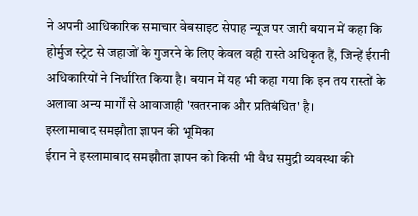ने अपनी आधिकारिक समाचार वेबसाइट सेपाह न्यूज पर जारी बयान में कहा कि होर्मुज स्ट्रेट से जहाजों के गुजरने के लिए केवल वही रास्ते अधिकृत हैं, जिन्हें ईरानी अधिकारियों ने निर्धारित किया है। बयान में यह भी कहा गया कि इन तय रास्तों के अलावा अन्य मार्गों से आवाजाही 'खतरनाक और प्रतिबंधित' है।
इस्लामाबाद समझौता ज्ञापन की भूमिका
ईरान ने इस्लामाबाद समझौता ज्ञापन को किसी भी वैध समुद्री व्यवस्था की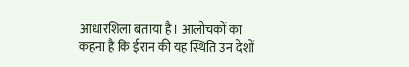आधारशिला बताया है। आलोचकों का कहना है कि ईरान की यह स्थिति उन देशों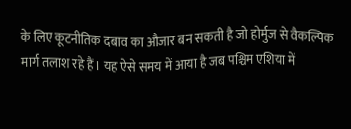के लिए कूटनीतिक दबाव का औजार बन सकती है जो होर्मुज से वैकल्पिक मार्ग तलाश रहे हैं। यह ऐसे समय में आया है जब पश्चिम एशिया में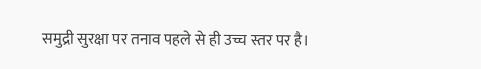समुद्री सुरक्षा पर तनाव पहले से ही उच्च स्तर पर है।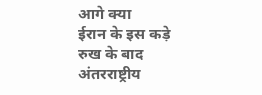आगे क्या
ईरान के इस कड़े रुख के बाद अंतरराष्ट्रीय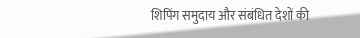शिपिंग समुदाय और संबंधित देशों की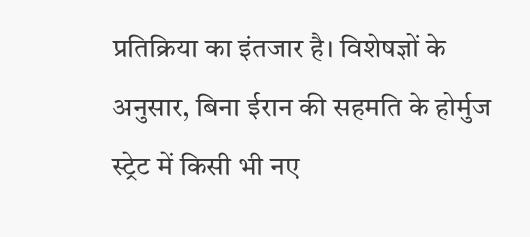प्रतिक्रिया का इंतजार है। विशेषज्ञों के अनुसार, बिना ईरान की सहमति के होर्मुज स्ट्रेट में किसी भी नए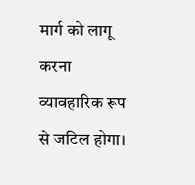मार्ग को लागू करना व्यावहारिक रूप से जटिल होगा।